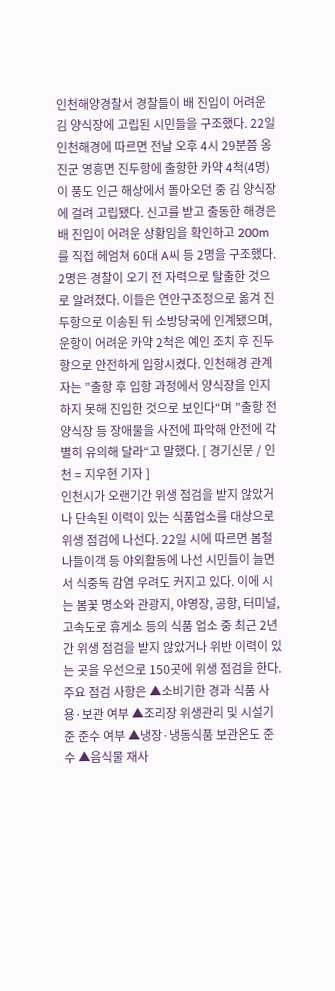인천해양경찰서 경찰들이 배 진입이 어려운 김 양식장에 고립된 시민들을 구조했다. 22일 인천해경에 따르면 전날 오후 4시 29분쯤 옹진군 영흥면 진두항에 출항한 카약 4척(4명)이 풍도 인근 해상에서 돌아오던 중 김 양식장에 걸려 고립됐다. 신고를 받고 출동한 해경은 배 진입이 어려운 상황임을 확인하고 200m를 직접 헤엄쳐 60대 A씨 등 2명을 구조했다. 2명은 경찰이 오기 전 자력으로 탈출한 것으로 알려졌다. 이들은 연안구조정으로 옮겨 진두항으로 이송된 뒤 소방당국에 인계됐으며, 운항이 어려운 카약 2척은 예인 조치 후 진두항으로 안전하게 입항시켰다. 인천해경 관계자는 ”출항 후 입항 과정에서 양식장을 인지하지 못해 진입한 것으로 보인다“며 ”출항 전 양식장 등 장애물을 사전에 파악해 안전에 각별히 유의해 달라“고 말했다. [ 경기신문 / 인천 = 지우현 기자 ]
인천시가 오랜기간 위생 점검을 받지 않았거나 단속된 이력이 있는 식품업소를 대상으로 위생 점검에 나선다. 22일 시에 따르면 봄철 나들이객 등 야외활동에 나선 시민들이 늘면서 식중독 감염 우려도 커지고 있다. 이에 시는 봄꽃 명소와 관광지, 야영장, 공항, 터미널, 고속도로 휴게소 등의 식품 업소 중 최근 2년간 위생 점검을 받지 않았거나 위반 이력이 있는 곳을 우선으로 150곳에 위생 점검을 한다. 주요 점검 사항은 ▲소비기한 경과 식품 사용·보관 여부 ▲조리장 위생관리 및 시설기준 준수 여부 ▲냉장·냉동식품 보관온도 준수 ▲음식물 재사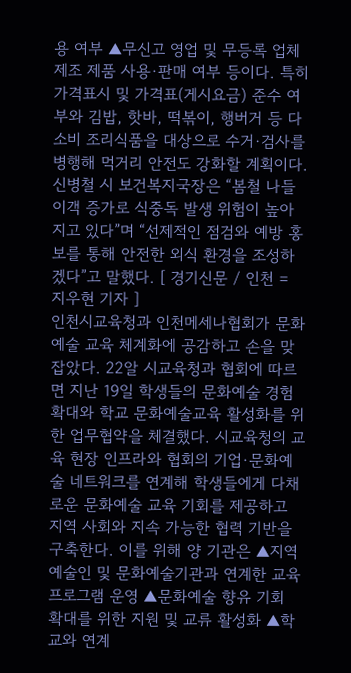용 여부 ▲무신고 영업 및 무등록 업체 제조 제품 사용·판매 여부 등이다. 특히 가격표시 및 가격표(게시요금) 준수 여부와 김밥, 핫바, 떡볶이, 행버거 등 다소비 조리식품을 대상으로 수거·검사를 병행해 먹거리 안전도 강화할 계획이다. 신병철 시 보건복지국장은 “봄철 나들이객 증가로 식중독 발생 위험이 높아지고 있다”며 “선제적인 점검와 예방 홍보를 통해 안전한 외식 환경을 조성하겠다”고 말했다. [ 경기신문 / 인천 = 지우현 기자 ]
인천시교육청과 인천메세나협회가 문화예술 교육 체계화에 공감하고 손을 맞잡았다. 22알 시교육청과 협회에 따르면 지난 19일 학생들의 문화예술 경험 확대와 학교 문화예술교육 활성화를 위한 업무협약을 체결했다. 시교육청의 교육 현장 인프라와 협회의 기업·문화예술 네트워크를 연계해 학생들에게 다채로운 문화예술 교육 기회를 제공하고 지역 사회와 지속 가능한 협력 기반을 구축한다. 이를 위해 양 기관은 ▲지역 예술인 및 문화예술기관과 연계한 교육 프로그램 운영 ▲문화예술 향유 기회 확대를 위한 지원 및 교류 활성화 ▲학교와 연계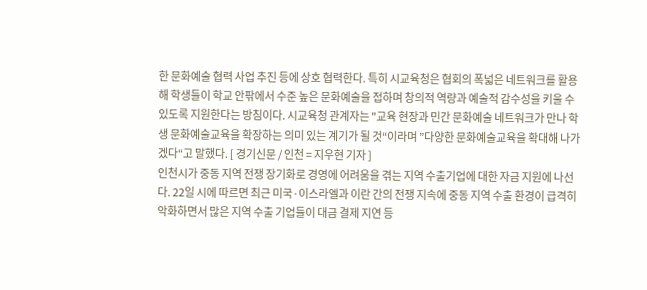한 문화예술 협력 사업 추진 등에 상호 협력한다. 특히 시교육청은 협회의 폭넓은 네트워크를 활용해 학생들이 학교 안팎에서 수준 높은 문화예술을 접하며 창의적 역량과 예술적 감수성을 키울 수 있도록 지원한다는 방침이다. 시교육청 관계자는 "교육 현장과 민간 문화예술 네트워크가 만나 학생 문화예술교육을 확장하는 의미 있는 계기가 될 것“이라며 ”다양한 문화예술교육을 확대해 나가겠다“고 말했다. [ 경기신문 / 인천 = 지우현 기자 ]
인천시가 중동 지역 전쟁 장기화로 경영에 어려움을 겪는 지역 수출기업에 대한 자금 지원에 나선다. 22일 시에 따르면 최근 미국·이스라엘과 이란 간의 전쟁 지속에 중동 지역 수출 환경이 급격히 악화하면서 많은 지역 수출 기업들이 대금 결제 지연 등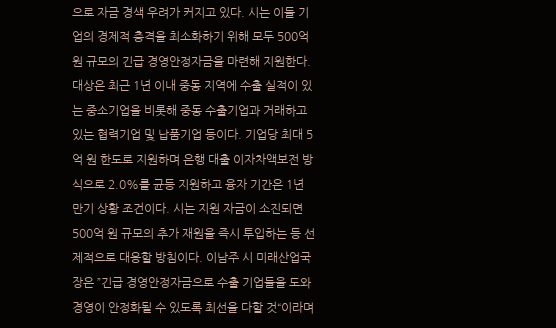으로 자금 경색 우려가 커지고 있다. 시는 이들 기업의 경제적 충격을 최소화하기 위해 모두 500억 원 규모의 긴급 경영안정자금을 마련해 지원한다. 대상은 최근 1년 이내 중동 지역에 수출 실적이 있는 중소기업을 비롯해 중동 수출기업과 거래하고 있는 협력기업 및 납품기업 등이다. 기업당 최대 5억 원 한도로 지원하며 은행 대출 이자차액보전 방식으로 2.0%를 균등 지원하고 융자 기간은 1년 만기 상황 조건이다. 시는 지원 자금이 소진되면 500억 원 규모의 추가 재원을 즉시 투입하는 등 선제적으로 대응할 방침이다. 이남주 시 미래산업국장은 ”긴급 경영안정자금으로 수출 기업들을 도와 경영이 안정화될 수 있도록 최선을 다할 것“이라며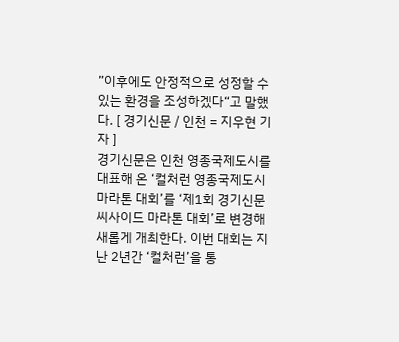”이후에도 안정적으로 성정할 수 있는 환경을 조성하겠다“고 말했다. [ 경기신문 / 인천 = 지우현 기자 ]
경기신문은 인천 영종국제도시를 대표해 온 ‘컬처런 영종국제도시 마라톤 대회’를 ‘제1회 경기신문 씨사이드 마라톤 대회’로 변경해 새롭게 개최한다. 이번 대회는 지난 2년간 ‘컬처런’을 통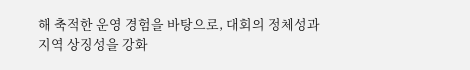해 축적한 운영 경험을 바탕으로, 대회의 정체성과 지역 상징성을 강화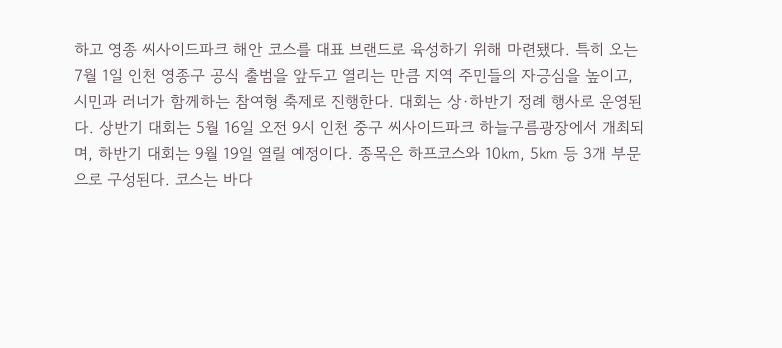하고 영종 씨사이드파크 해안 코스를 대표 브랜드로 육성하기 위해 마련됐다. 특히 오는 7월 1일 인천 영종구 공식 출범을 앞두고 열리는 만큼 지역 주민들의 자긍심을 높이고, 시민과 러너가 함께하는 참여형 축제로 진행한다. 대회는 상·하반기 정례 행사로 운영된다. 상반기 대회는 5월 16일 오전 9시 인천 중구 씨사이드파크 하늘구름광장에서 개최되며, 하반기 대회는 9월 19일 열릴 예정이다. 종목은 하프코스와 10㎞, 5㎞ 등 3개 부문으로 구성된다. 코스는 바다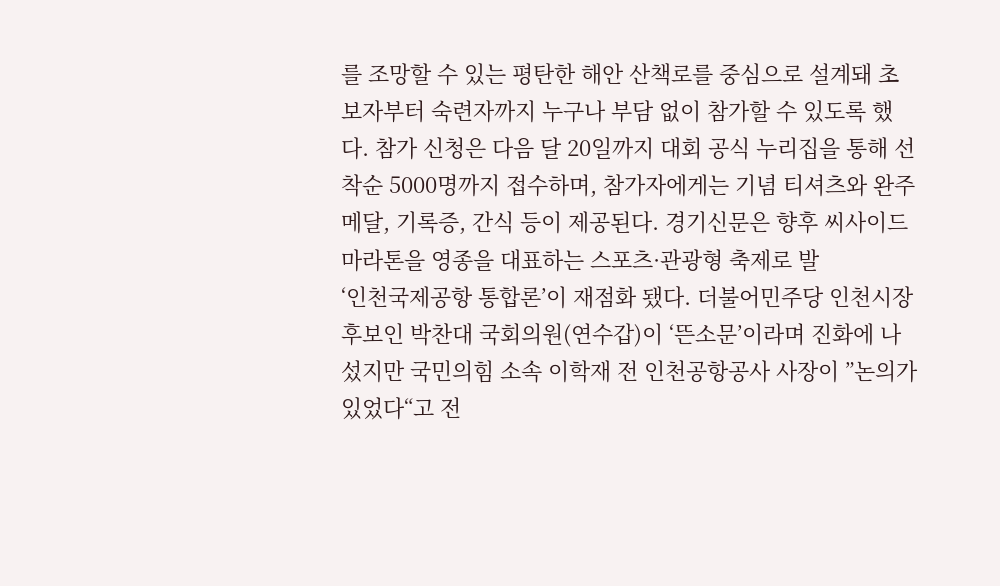를 조망할 수 있는 평탄한 해안 산책로를 중심으로 설계돼 초보자부터 숙련자까지 누구나 부담 없이 참가할 수 있도록 했다. 참가 신청은 다음 달 20일까지 대회 공식 누리집을 통해 선착순 5000명까지 접수하며, 참가자에게는 기념 티셔츠와 완주 메달, 기록증, 간식 등이 제공된다. 경기신문은 향후 씨사이드 마라톤을 영종을 대표하는 스포츠·관광형 축제로 발
‘인천국제공항 통합론’이 재점화 됐다. 더불어민주당 인천시장 후보인 박찬대 국회의원(연수갑)이 ‘뜬소문’이라며 진화에 나섰지만 국민의힘 소속 이학재 전 인천공항공사 사장이 ”논의가 있었다“고 전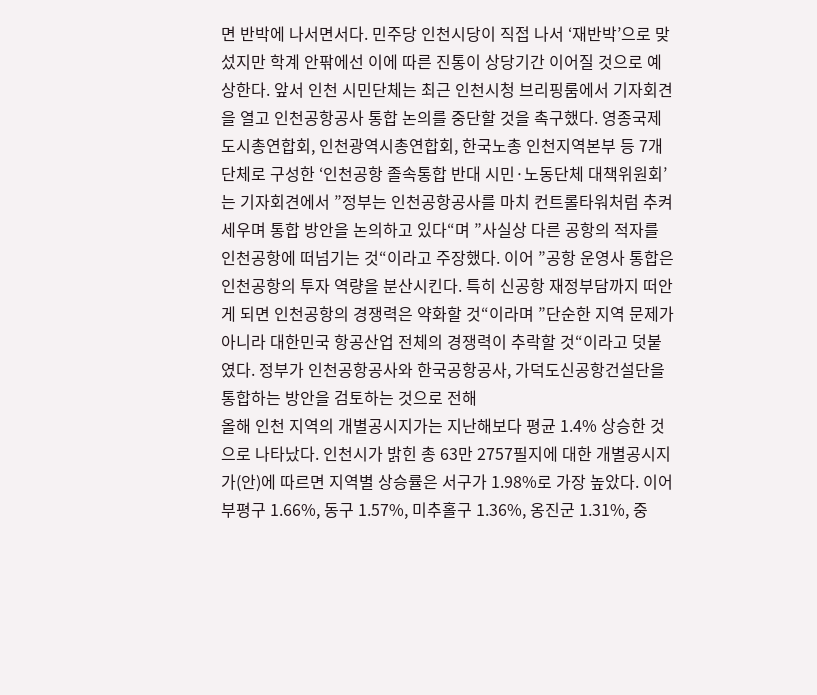면 반박에 나서면서다. 민주당 인천시당이 직접 나서 ‘재반박’으로 맞섰지만 학계 안팎에선 이에 따른 진통이 상당기간 이어질 것으로 예상한다. 앞서 인천 시민단체는 최근 인천시청 브리핑룸에서 기자회견을 열고 인천공항공사 통합 논의를 중단할 것을 촉구했다. 영종국제도시총연합회, 인천광역시총연합회, 한국노총 인천지역본부 등 7개 단체로 구성한 ‘인천공항 졸속통합 반대 시민·노동단체 대책위원회’는 기자회견에서 ”정부는 인천공항공사를 마치 컨트롤타워처럼 추켜세우며 통합 방안을 논의하고 있다“며 ”사실상 다른 공항의 적자를 인천공항에 떠넘기는 것“이라고 주장했다. 이어 ”공항 운영사 통합은 인천공항의 투자 역량을 분산시킨다. 특히 신공항 재정부담까지 떠안게 되면 인천공항의 경쟁력은 약화할 것“이라며 ”단순한 지역 문제가 아니라 대한민국 항공산업 전체의 경쟁력이 추락할 것“이라고 덧붙였다. 정부가 인천공항공사와 한국공항공사, 가덕도신공항건설단을 통합하는 방안을 검토하는 것으로 전해
올해 인천 지역의 개별공시지가는 지난해보다 평균 1.4% 상승한 것으로 나타났다. 인천시가 밝힌 총 63만 2757필지에 대한 개별공시지가(안)에 따르면 지역별 상승률은 서구가 1.98%로 가장 높았다. 이어 부평구 1.66%, 동구 1.57%, 미추홀구 1.36%, 옹진군 1.31%, 중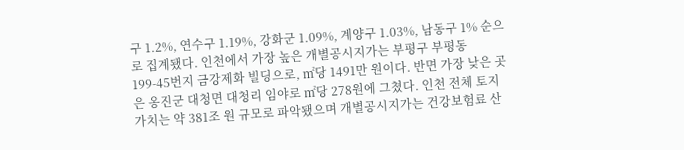구 1.2%, 연수구 1.19%, 강화군 1.09%, 계양구 1.03%, 남동구 1% 순으로 집계됐다. 인천에서 가장 높은 개별공시지가는 부평구 부평동 199-45번지 금강제화 빌딩으로, ㎡당 1491만 원이다. 반면 가장 낮은 곳은 옹진군 대청면 대청리 임야로 ㎡당 278원에 그쳤다. 인천 전체 토지 가치는 약 381조 원 규모로 파악됐으며 개별공시지가는 건강보험료 산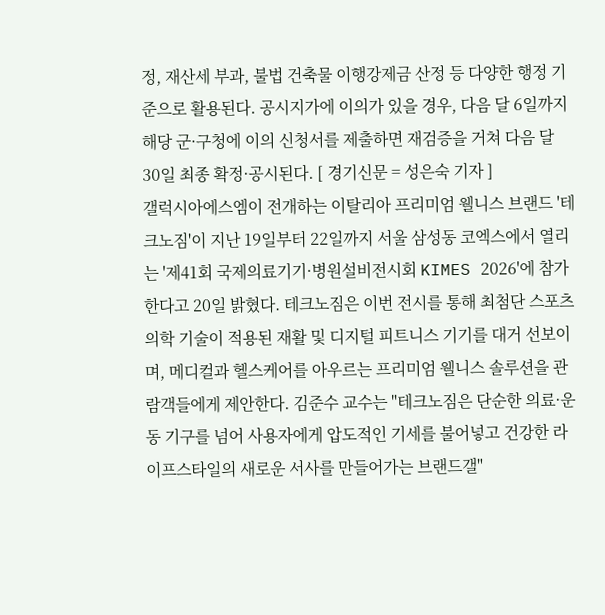정, 재산세 부과, 불법 건축물 이행강제금 산정 등 다양한 행정 기준으로 활용된다. 공시지가에 이의가 있을 경우, 다음 달 6일까지 해당 군·구청에 이의 신청서를 제출하면 재검증을 거쳐 다음 달 30일 최종 확정·공시된다. [ 경기신문 = 성은숙 기자 ]
갤럭시아에스엠이 전개하는 이탈리아 프리미엄 웰니스 브랜드 '테크노짐'이 지난 19일부터 22일까지 서울 삼성동 코엑스에서 열리는 '제41회 국제의료기기·병원설비전시회 KIMES 2026'에 참가한다고 20일 밝혔다. 테크노짐은 이번 전시를 통해 최첨단 스포츠 의학 기술이 적용된 재활 및 디지털 피트니스 기기를 대거 선보이며, 메디컬과 헬스케어를 아우르는 프리미엄 웰니스 솔루션을 관람객들에게 제안한다. 김준수 교수는 "테크노짐은 단순한 의료·운동 기구를 넘어 사용자에게 압도적인 기세를 불어넣고 건강한 라이프스타일의 새로운 서사를 만들어가는 브랜드갤"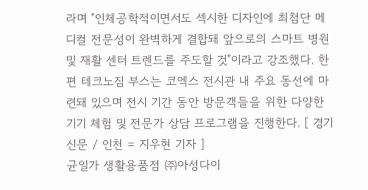라며 "인체공학적이면서도 섹시한 디자인에 최첨단 메디컬 전문성이 완벽하게 결합돼 앞으로의 스마트 병원 및 재활 센터 트렌드를 주도할 것"이라고 강조했다. 한편 테크노짐 부스는 코엑스 전시관 내 주요 동선에 마련돼 있으며 전시 기간 동안 방문객들을 위한 다양한 기기 체험 및 전문가 상담 프로그램을 진행한다. [ 경기신문 / 인천 = 지우현 기자 ]
균일가 생활용품점 ㈜아성다이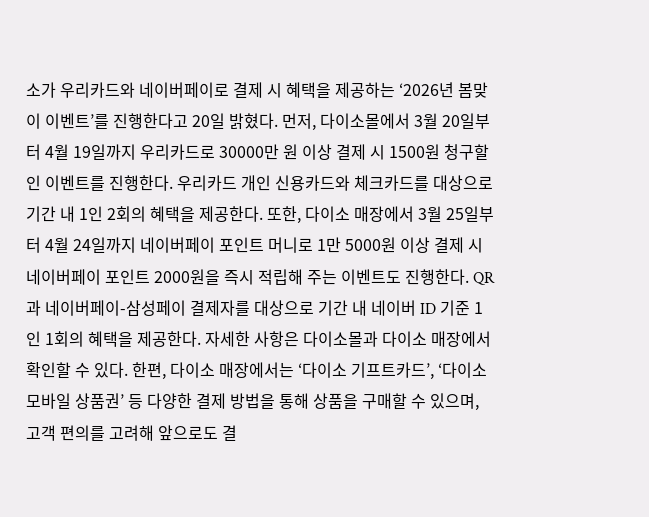소가 우리카드와 네이버페이로 결제 시 혜택을 제공하는 ‘2026년 봄맞이 이벤트’를 진행한다고 20일 밝혔다. 먼저, 다이소몰에서 3월 20일부터 4월 19일까지 우리카드로 30000만 원 이상 결제 시 1500원 청구할인 이벤트를 진행한다. 우리카드 개인 신용카드와 체크카드를 대상으로 기간 내 1인 2회의 혜택을 제공한다. 또한, 다이소 매장에서 3월 25일부터 4월 24일까지 네이버페이 포인트 머니로 1만 5000원 이상 결제 시 네이버페이 포인트 2000원을 즉시 적립해 주는 이벤트도 진행한다. QR과 네이버페이-삼성페이 결제자를 대상으로 기간 내 네이버 ID 기준 1인 1회의 혜택을 제공한다. 자세한 사항은 다이소몰과 다이소 매장에서 확인할 수 있다. 한편, 다이소 매장에서는 ‘다이소 기프트카드’, ‘다이소 모바일 상품권’ 등 다양한 결제 방법을 통해 상품을 구매할 수 있으며, 고객 편의를 고려해 앞으로도 결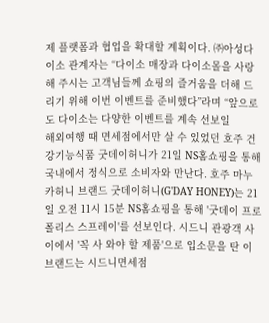제 플랫폼과 협업을 확대할 계획이다. ㈜아성다이소 관계자는 “다이소 매장과 다이소몰을 사랑해 주시는 고객님들께 쇼핑의 즐거움을 더해 드리기 위해 이번 이벤트를 준비했다”라며 “앞으로도 다이소는 다양한 이벤트를 계속 선보일
해외여행 때 면세점에서만 살 수 있었던 호주 건강기능식품 굿데이허니가 21일 NS홈쇼핑을 통해 국내에서 정식으로 소비자와 만난다. 호주 마누카허니 브랜드 굿데이허니(G'DAY HONEY)는 21일 오전 11시 15분 NS홈쇼핑을 통해 '굿데이 프로폴리스 스프레이'를 선보인다. 시드니 관광객 사이에서 '꼭 사 와야 할 제품'으로 입소문을 탄 이 브랜드는 시드니면세점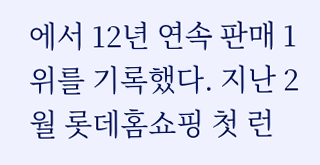에서 12년 연속 판매 1위를 기록했다. 지난 2월 롯데홈쇼핑 첫 런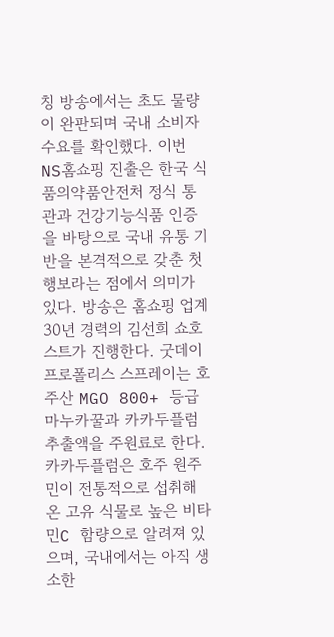칭 방송에서는 초도 물량이 완판되며 국내 소비자 수요를 확인했다. 이번 NS홈쇼핑 진출은 한국 식품의약품안전처 정식 통관과 건강기능식품 인증을 바탕으로 국내 유통 기반을 본격적으로 갖춘 첫 행보라는 점에서 의미가 있다. 방송은 홈쇼핑 업계 30년 경력의 김선희 쇼호스트가 진행한다. 굿데이 프로폴리스 스프레이는 호주산 MGO 800+ 등급 마누카꿀과 카카두플럼 추출액을 주원료로 한다. 카카두플럼은 호주 원주민이 전통적으로 섭취해 온 고유 식물로 높은 비타민C 함량으로 알려져 있으며, 국내에서는 아직 생소한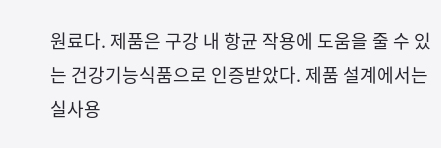원료다. 제품은 구강 내 항균 작용에 도움을 줄 수 있는 건강기능식품으로 인증받았다. 제품 설계에서는 실사용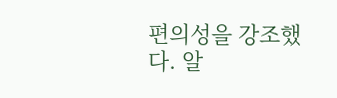편의성을 강조했다. 알